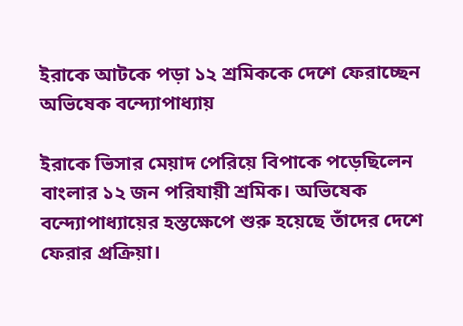ইরাকে আটকে পড়া ১২ শ্রমিককে দেশে ফেরাচ্ছেন অভিষেক বন্দ্যোপাধ্যায়

ইরাকে ভিসার মেয়াদ পেরিয়ে বিপাকে পড়েছিলেন বাংলার ১২ জন পরিযায়ী শ্রমিক। অভিষেক বন্দ্যোপাধ্যায়ের হস্তক্ষেপে শুরু হয়েছে তাঁদের দেশে ফেরার প্রক্রিয়া।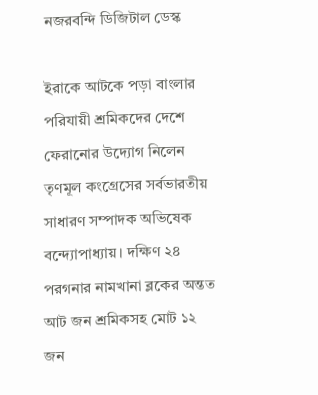নজরবন্দি ডিজিটাল ডেস্ক

ইরাকে আটকে পড়া বাংলার পরিযায়ী শ্রমিকদের দেশে ফেরানোর উদ্যোগ নিলেন তৃণমূল কংগ্রেসের সর্বভারতীয় সাধারণ সম্পাদক অভিষেক বন্দ্যোপাধ্যায়। দক্ষিণ ২৪ পরগনার নামখানা ব্লকের অন্তত আট জন শ্রমিকসহ মোট ১২ জন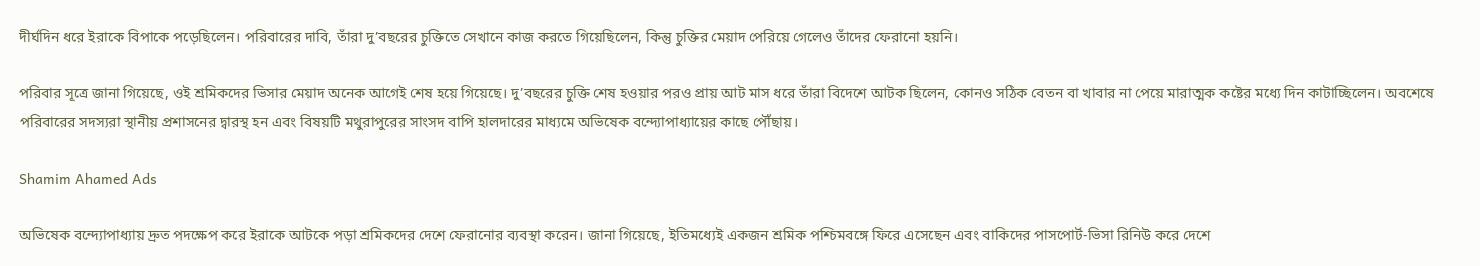দীর্ঘদিন ধরে ইরাকে বিপাকে পড়েছিলেন। পরিবারের দাবি, তাঁরা দু’বছরের চুক্তিতে সেখানে কাজ করতে গিয়েছিলেন, কিন্তু চুক্তির মেয়াদ পেরিয়ে গেলেও তাঁদের ফেরানো হয়নি।

পরিবার সূত্রে জানা গিয়েছে, ওই শ্রমিকদের ভিসার মেয়াদ অনেক আগেই শেষ হয়ে গিয়েছে। দু’বছরের চুক্তি শেষ হওয়ার পরও প্রায় আট মাস ধরে তাঁরা বিদেশে আটক ছিলেন, কোনও সঠিক বেতন বা খাবার না পেয়ে মারাত্মক কষ্টের মধ্যে দিন কাটাচ্ছিলেন। অবশেষে পরিবারের সদস্যরা স্থানীয় প্রশাসনের দ্বারস্থ হন এবং বিষয়টি মথুরাপুরের সাংসদ বাপি হালদারের মাধ্যমে অভিষেক বন্দ্যোপাধ্যায়ের কাছে পৌঁছায়।

Shamim Ahamed Ads

অভিষেক বন্দ্যোপাধ্যায় দ্রুত পদক্ষেপ করে ইরাকে আটকে পড়া শ্রমিকদের দেশে ফেরানোর ব্যবস্থা করেন। জানা গিয়েছে, ইতিমধ্যেই একজন শ্রমিক পশ্চিমবঙ্গে ফিরে এসেছেন এবং বাকিদের পাসপোর্ট-ভিসা রিনিউ করে দেশে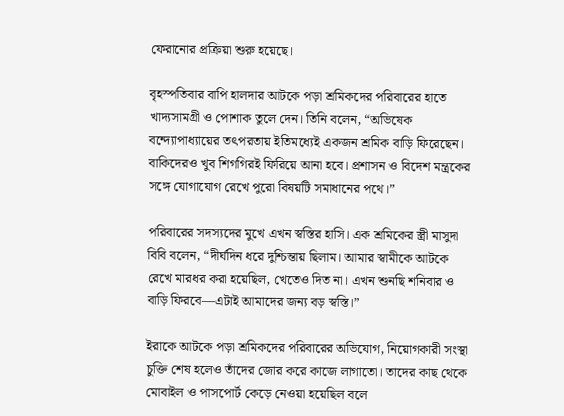ফেরানোর প্রক্রিয়া শুরু হয়েছে।

বৃহস্পতিবার বাপি হালদার আটকে পড়া শ্রমিকদের পরিবারের হাতে খাদ্যসামগ্রী ও পোশাক তুলে দেন। তিনি বলেন, “অভিষেক বন্দ্যোপাধ্যায়ের তৎপরতায় ইতিমধ্যেই একজন শ্রমিক বাড়ি ফিরেছেন। বাকিদেরও খুব শিগগিরই ফিরিয়ে আনা হবে। প্রশাসন ও বিদেশ মন্ত্রকের সঙ্গে যোগাযোগ রেখে পুরো বিষয়টি সমাধানের পথে।”

পরিবারের সদস্যদের মুখে এখন স্বস্তির হাসি। এক শ্রমিকের স্ত্রী মাসুদা বিবি বলেন, “দীর্ঘদিন ধরে দুশ্চিন্তায় ছিলাম। আমার স্বামীকে আটকে রেখে মারধর করা হয়েছিল, খেতেও দিত না। এখন শুনছি শনিবার ও বাড়ি ফিরবে—এটাই আমাদের জন্য বড় স্বস্তি।”

ইরাকে আটকে পড়া শ্রমিকদের পরিবারের অভিযোগ, নিয়োগকারী সংস্থা চুক্তি শেষ হলেও তাঁদের জোর করে কাজে লাগাতো। তাদের কাছ থেকে মোবাইল ও পাসপোর্ট কেড়ে নেওয়া হয়েছিল বলে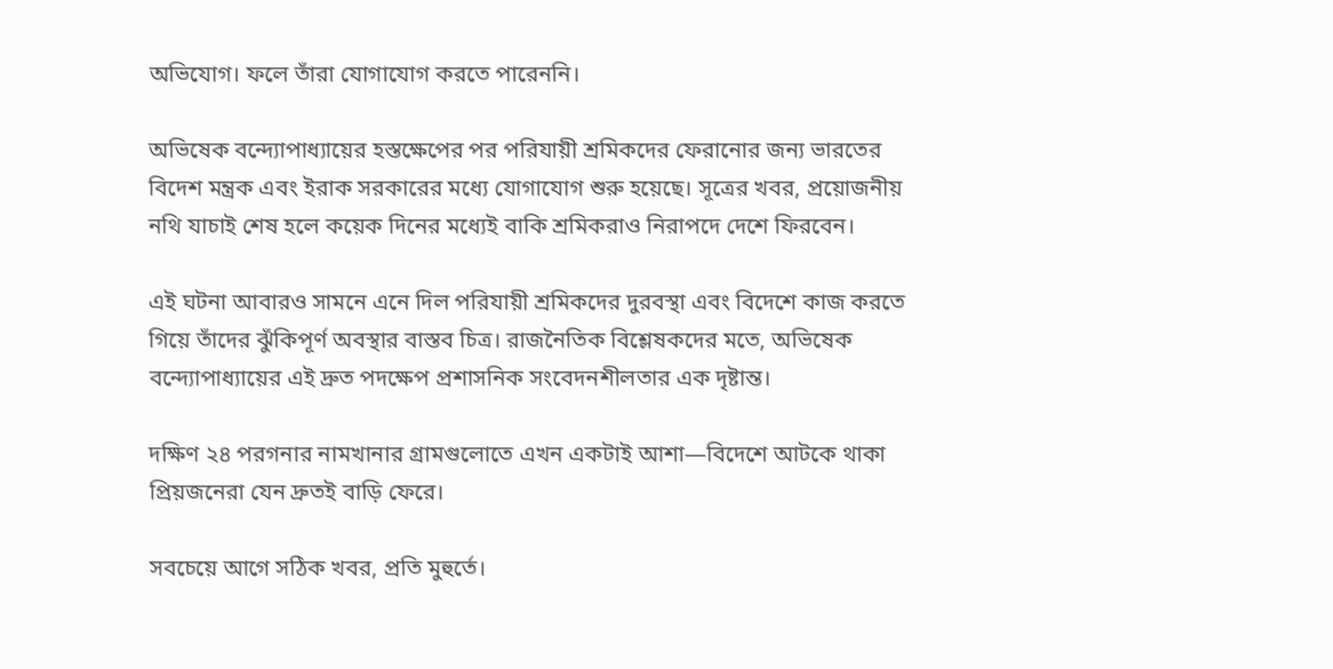অভিযোগ। ফলে তাঁরা যোগাযোগ করতে পারেননি।

অভিষেক বন্দ্যোপাধ্যায়ের হস্তক্ষেপের পর পরিযায়ী শ্রমিকদের ফেরানোর জন্য ভারতের বিদেশ মন্ত্রক এবং ইরাক সরকারের মধ্যে যোগাযোগ শুরু হয়েছে। সূত্রের খবর, প্রয়োজনীয় নথি যাচাই শেষ হলে কয়েক দিনের মধ্যেই বাকি শ্রমিকরাও নিরাপদে দেশে ফিরবেন।

এই ঘটনা আবারও সামনে এনে দিল পরিযায়ী শ্রমিকদের দুরবস্থা এবং বিদেশে কাজ করতে গিয়ে তাঁদের ঝুঁকিপূর্ণ অবস্থার বাস্তব চিত্র। রাজনৈতিক বিশ্লেষকদের মতে, অভিষেক বন্দ্যোপাধ্যায়ের এই দ্রুত পদক্ষেপ প্রশাসনিক সংবেদনশীলতার এক দৃষ্টান্ত।

দক্ষিণ ২৪ পরগনার নামখানার গ্রামগুলোতে এখন একটাই আশা—বিদেশে আটকে থাকা প্রিয়জনেরা যেন দ্রুতই বাড়ি ফেরে।

সবচেয়ে আগে সঠিক খবর, প্রতি মুহুর্তে।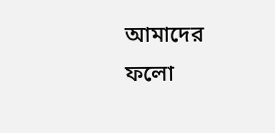আমাদের ফলো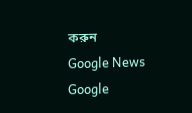করুন
Google News Google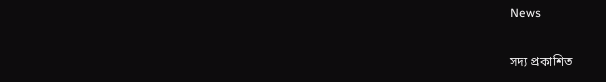News

সদ্য প্রকাশিত